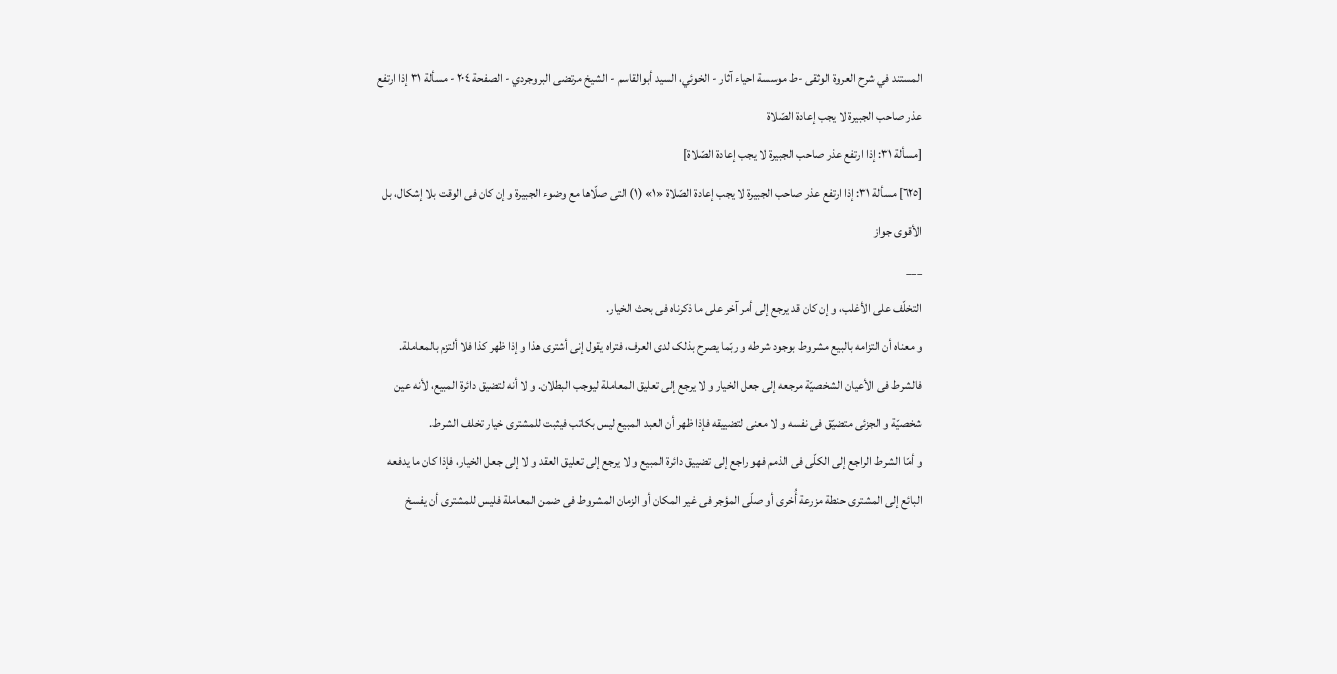المستند في شرح العروة الوثقى -ط موسسة احياء آثار - الخوئي، السيد أبوالقاسم - الشيخ مرتضى البروجردي - الصفحة ٢٠٤ - مسألة ٣١ إذا ارتفع عذر صاحب الجبیرة لا یجب إعادة الصّلاة
[مسألة ٣١: إذا ارتفع عذر صاحب الجبیرة لا یجب إعادة الصّلاة]
[٦٢٥] مسألة ٣١: إذا ارتفع عذر صاحب الجبیرة لا یجب إعادة الصّلاة «١» (١) التی صلّاها مع وضوء الجبیرة و إن کان فی الوقت بلا إشکال، بل الأقوی جواز
___
التخلّف علی الأغلب، و إن کان قد یرجع إلی أمر آخر علی ما ذکرناه فی بحث الخیار.
و معناه أن التزامه بالبیع مشروط بوجود شرطه و ربّما یصرح بذلک لدی العرف، فتراه یقول إنی أشتری هذا و إذا ظهر کذا فلا ألتزم بالمعاملة. فالشرط فی الأعیان الشخصیّة مرجعه إلی جعل الخیار و لا یرجع إلی تعلیق المعاملة لیوجب البطلان. و لا أنه لتضیق دائرة المبیع، لأنه عین شخصیّة و الجزئی متضیّق فی نفسه و لا معنی لتضییقه فإذا ظهر أن العبد المبیع لیس بکاتب فیثبت للمشتری خیار تخلف الشرط.
و أمّا الشرط الراجع إلی الکلّی فی الذمم فهو راجع إلی تضییق دائرة المبیع و لا یرجع إلی تعلیق العقد و لا إلی جعل الخیار، فإذا کان ما یدفعه البائع إلی المشتری حنطة مزرعة أُخری أو صلّی المؤجر فی غیر المکان أو الزمان المشروط فی ضمن المعاملة فلیس للمشتری أن یفسخ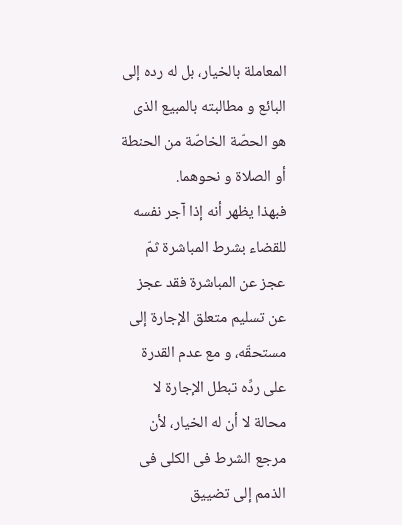المعاملة بالخیار، بل له رده إلی البائع و مطالبته بالمبیع الذی هو الحصّة الخاصّة من الحنطة أو الصلاة و نحوهما.
فبهذا یظهر أنه إذا آجر نفسه للقضاء بشرط المباشرة ثمّ عجز عن المباشرة فقد عجز عن تسلیم متعلق الإجارة إلی مستحقّه، و مع عدم القدرة علی ردِّه تبطل الإجارة لا محالة لا أن له الخیار، لأن مرجع الشرط فی الکلی فی الذمم إلی تضییق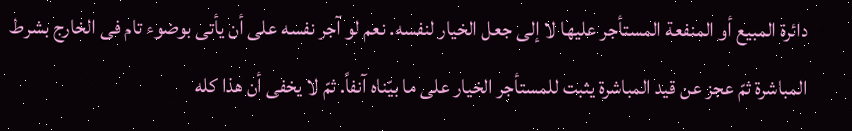دائرة المبیع أو المنفعة المستأجر علیها لا إلی جعل الخیار لنفسه. نعم لو آجر نفسه علی أن یأتی بوضوء تام فی الخارج بشرط المباشرة ثمّ عجز عن قید المباشرة یثبت للمستأجر الخیار علی ما بیّناه آنفاً. ثمّ لا یخفی أن هذا کله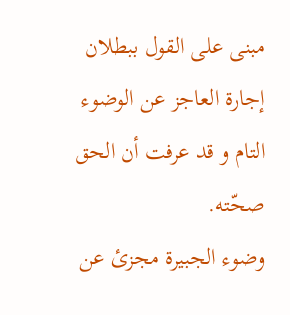مبنی علی القول ببطلان إجارة العاجز عن الوضوء التام و قد عرفت أن الحق صحّته.
وضوء الجبیرة مجزئ عن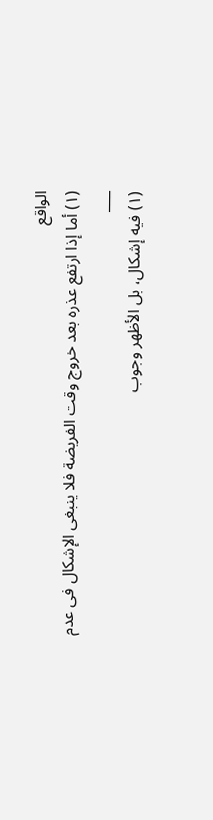الواقع
(١) أما إذا ارتفع عذره بعد خروج وقت الفریضة فلا ینبغی الإشکال فی عدم
___
(١) فیه إشکال، بل الأظهر وجوب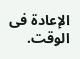الإعادة فی الوقت.